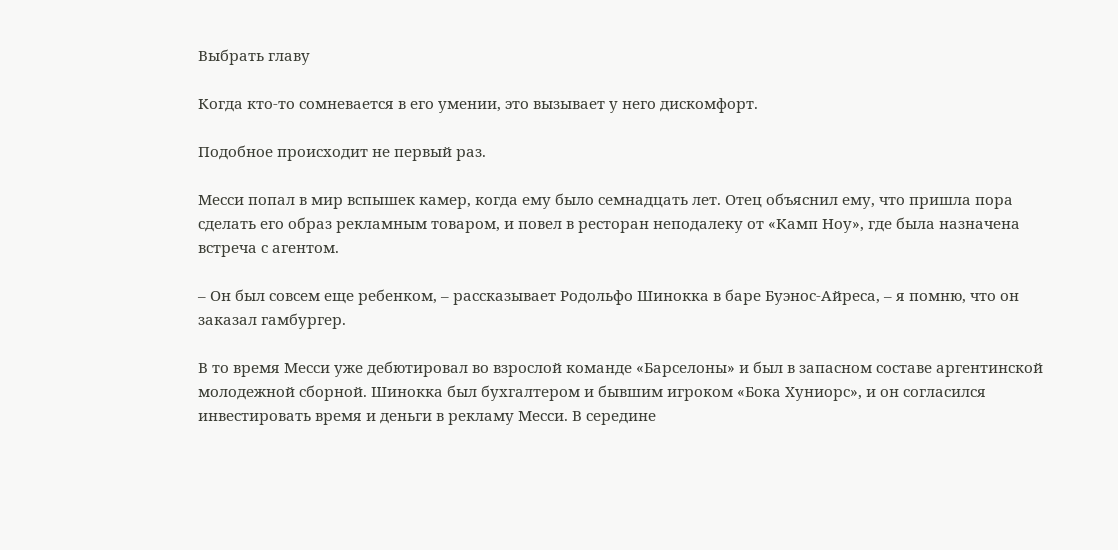Выбрать главу

Когда кто-то сомневается в его умении, это вызывает у него дискомфорт.

Подобное происходит не первый раз.

Месси попал в мир вспышек камер, когда ему было семнадцать лет. Отец объяснил ему, что пришла пора сделать его образ рекламным товаром, и повел в ресторан неподалеку от «Камп Ноу», где была назначена встреча с агентом.

– Он был совсем еще ребенком, – рассказывает Родольфо Шинокка в баре Буэнос-Айреса, – я помню, что он заказал гамбургер.

В то время Месси уже дебютировал во взрослой команде «Барселоны» и был в запасном составе аргентинской молодежной сборной. Шинокка был бухгалтером и бывшим игроком «Бока Хуниорс», и он согласился инвестировать время и деньги в рекламу Месси. В середине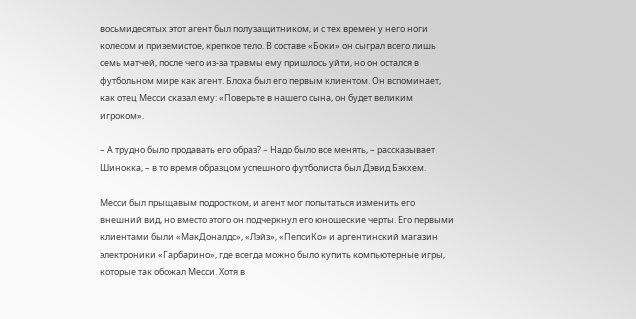восьмидесятых этот агент был полузащитником, и с тех времен у него ноги колесом и приземистое, крепкое тело. В составе «Боки» он сыграл всего лишь семь матчей, после чего из-за травмы ему пришлось уйти, но он остался в футбольном мире как агент. Блоха был его первым клиентом. Он вспоминает, как отец Месси сказал ему: «Поверьте в нашего сына, он будет великим игроком».

– А трудно было продавать его образ? – Надо было все менять, – рассказывает Шинокка, – в то время образцом успешного футболиста был Дэвид Бэкхем.

Месси был прыщавым подростком, и агент мог попытаться изменить его внешний вид, но вместо этого он подчеркнул его юношеские черты. Его первыми клиентами были «МакДоналдс», «Лэйз», «ПепсиКо» и аргентинский магазин электроники «Гарбарино», где всегда можно было купить компьютерные игры, которые так обожал Месси. Хотя в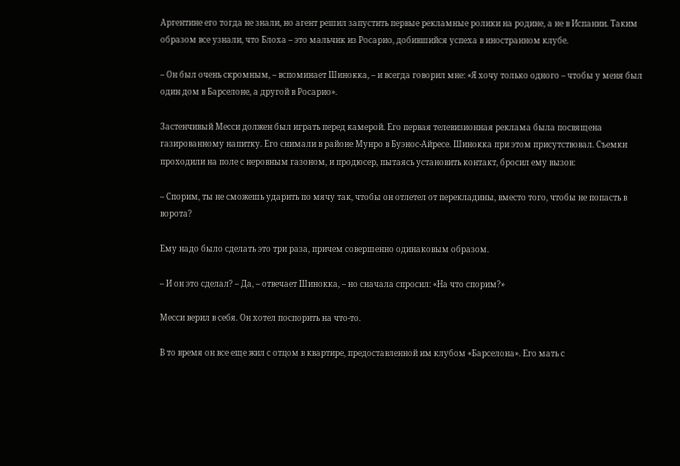Аргентине его тогда не знали, но агент решил запустить первые рекламные ролики на родине, а не в Испании. Таким образом все узнали, что Блоха – это мальчик из Росарио, добившийся успеха в иностранном клубе.

– Он был очень скромным, – вспоминает Шинокка, – и всегда говорил мне: «Я хочу только одного – чтобы у меня был один дом в Барселоне, а другой в Росарио».

Застенчивый Месси должен был играть перед камерой. Его первая телевизионная реклама была посвящена газированному напитку. Его снимали в районе Мунро в Буэнос-Айресе. Шинокка при этом присутствовал. Съемки проходили на поле с неровным газоном, и продюсер, пытаясь установить контакт, бросил ему вызов:

– Спорим, ты не сможешь ударить по мячу так, чтобы он отлетел от перекладины, вместо того, чтобы не попасть в ворота?

Ему надо было сделать это три раза, причем совершенно одинаковым образом.

– И он это сделал? – Да, – отвечает Шинокка, – но сначала спросил: «На что спорим?»

Месси верил в себя. Он хотел поспорить на что-то.

В то время он все еще жил с отцом в квартире, предоставленной им клубом «Барселона». Его мать с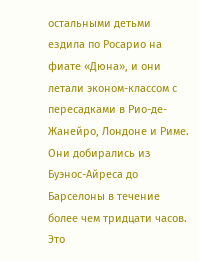остальными детьми ездила по Росарио на фиате «Дюна», и они летали эконом-классом с пересадками в Рио-де-Жанейро, Лондоне и Риме. Они добирались из Буэнос-Айреса до Барселоны в течение более чем тридцати часов. Это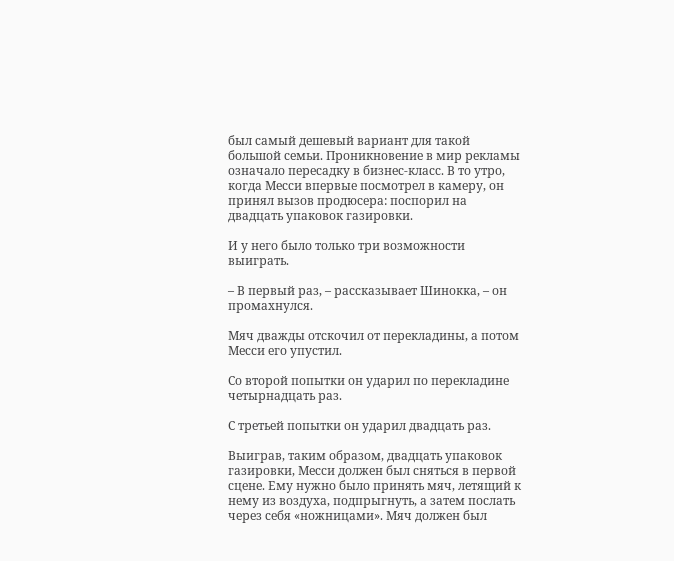был самый дешевый вариант для такой большой семьи. Проникновение в мир рекламы означало пересадку в бизнес-класс. В то утро, когда Месси впервые посмотрел в камеру, он принял вызов продюсера: поспорил на двадцать упаковок газировки.

И у него было только три возможности выиграть.

– В первый раз, – рассказывает Шинокка, – он промахнулся.

Мяч дважды отскочил от перекладины, а потом Месси его упустил.

Со второй попытки он ударил по перекладине четырнадцать раз.

С третьей попытки он ударил двадцать раз.

Выиграв, таким образом, двадцать упаковок газировки, Месси должен был сняться в первой сцене. Ему нужно было принять мяч, летящий к нему из воздуха, подпрыгнуть, а затем послать через себя «ножницами». Мяч должен был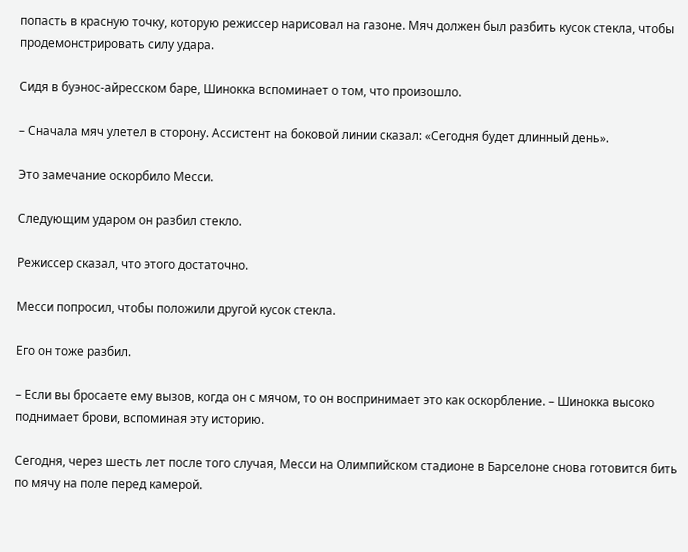попасть в красную точку, которую режиссер нарисовал на газоне. Мяч должен был разбить кусок стекла, чтобы продемонстрировать силу удара.

Сидя в буэнос-айресском баре, Шинокка вспоминает о том, что произошло.

– Сначала мяч улетел в сторону. Ассистент на боковой линии сказал: «Сегодня будет длинный день».

Это замечание оскорбило Месси.

Следующим ударом он разбил стекло.

Режиссер сказал, что этого достаточно.

Месси попросил, чтобы положили другой кусок стекла.

Его он тоже разбил.

– Если вы бросаете ему вызов, когда он с мячом, то он воспринимает это как оскорбление. – Шинокка высоко поднимает брови, вспоминая эту историю.

Сегодня, через шесть лет после того случая, Месси на Олимпийском стадионе в Барселоне снова готовится бить по мячу на поле перед камерой.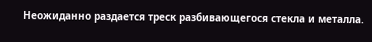Неожиданно раздается треск разбивающегося стекла и металла.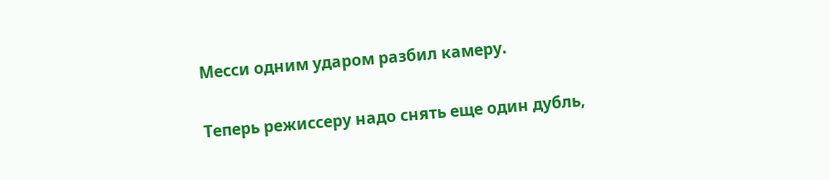Месси одним ударом разбил камеру.

Теперь режиссеру надо снять еще один дубль,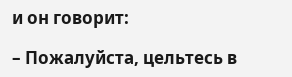и он говорит:

– Пожалуйста, цельтесь в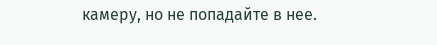камеру, но не попадайте в нее.